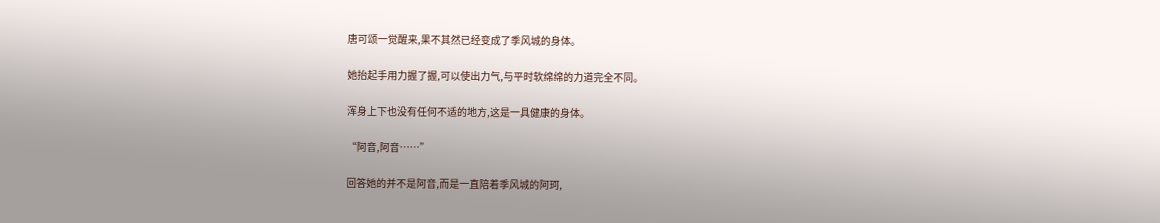唐可颂一觉醒来,果不其然已经变成了季风城的身体。

她抬起手用力握了握,可以使出力气,与平时软绵绵的力道完全不同。

浑身上下也没有任何不适的地方,这是一具健康的身体。

“阿音,阿音……”

回答她的并不是阿音,而是一直陪着季风城的阿珂,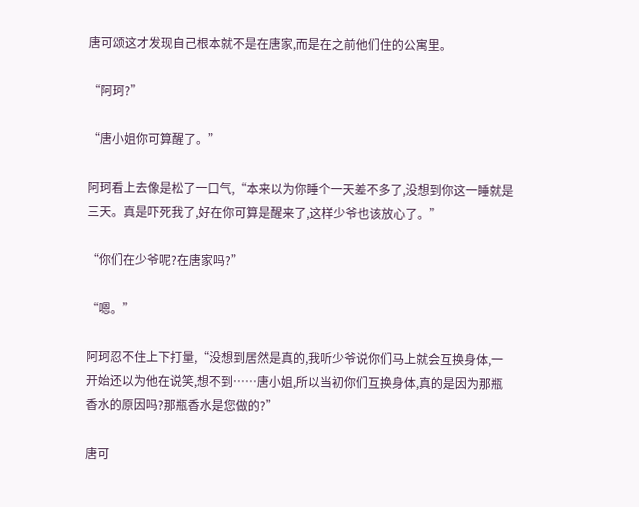唐可颂这才发现自己根本就不是在唐家,而是在之前他们住的公寓里。

“阿珂?”

“唐小姐你可算醒了。”

阿珂看上去像是松了一口气,“本来以为你睡个一天差不多了,没想到你这一睡就是三天。真是吓死我了,好在你可算是醒来了,这样少爷也该放心了。”

“你们在少爷呢?在唐家吗?”

“嗯。”

阿珂忍不住上下打量,“没想到居然是真的,我听少爷说你们马上就会互换身体,一开始还以为他在说笑,想不到……唐小姐,所以当初你们互换身体,真的是因为那瓶香水的原因吗?那瓶香水是您做的?”

唐可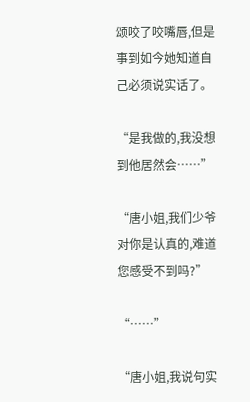颂咬了咬嘴唇,但是事到如今她知道自己必须说实话了。

“是我做的,我没想到他居然会……”

“唐小姐,我们少爷对你是认真的,难道您感受不到吗?”

“……”

“唐小姐,我说句实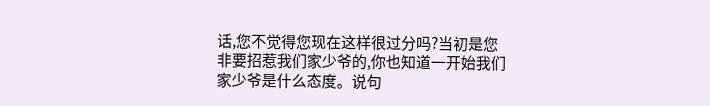话,您不觉得您现在这样很过分吗?当初是您非要招惹我们家少爷的,你也知道一开始我们家少爷是什么态度。说句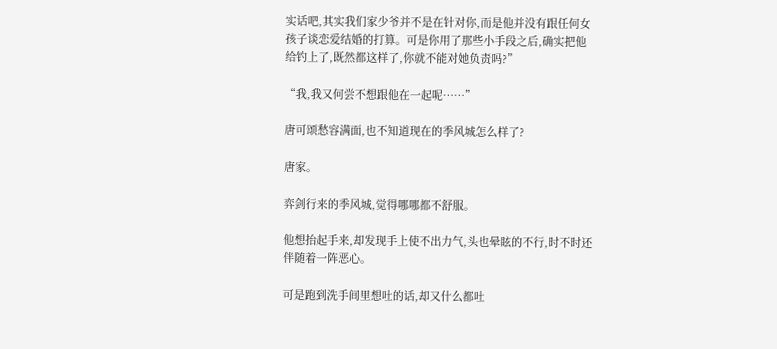实话吧,其实我们家少爷并不是在针对你,而是他并没有跟任何女孩子谈恋爱结婚的打算。可是你用了那些小手段之后,确实把他给钓上了,既然都这样了,你就不能对她负责吗?”

“我,我又何尝不想跟他在一起呢……”

唐可颂愁容满面,也不知道现在的季风城怎么样了?

唐家。

弈剑行来的季风城,觉得哪哪都不舒服。

他想抬起手来,却发现手上使不出力气,头也晕眩的不行,时不时还伴随着一阵恶心。

可是跑到洗手间里想吐的话,却又什么都吐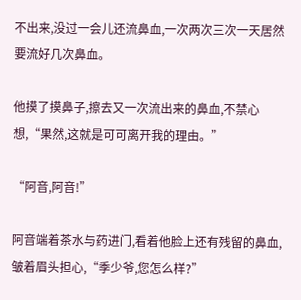不出来,没过一会儿还流鼻血,一次两次三次一天居然要流好几次鼻血。

他摸了摸鼻子,擦去又一次流出来的鼻血,不禁心想,“果然,这就是可可离开我的理由。”

“阿音,阿音!”

阿音端着茶水与药进门,看着他脸上还有残留的鼻血,皱着眉头担心,“季少爷,您怎么样?”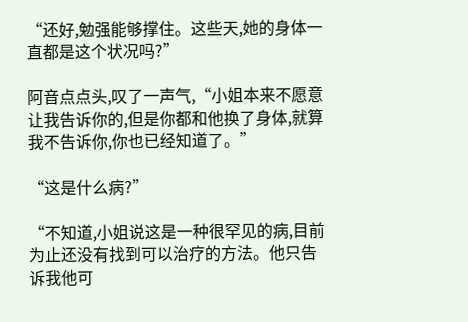“还好,勉强能够撑住。这些天,她的身体一直都是这个状况吗?”

阿音点点头,叹了一声气,“小姐本来不愿意让我告诉你的,但是你都和他换了身体,就算我不告诉你,你也已经知道了。”

“这是什么病?”

“不知道,小姐说这是一种很罕见的病,目前为止还没有找到可以治疗的方法。他只告诉我他可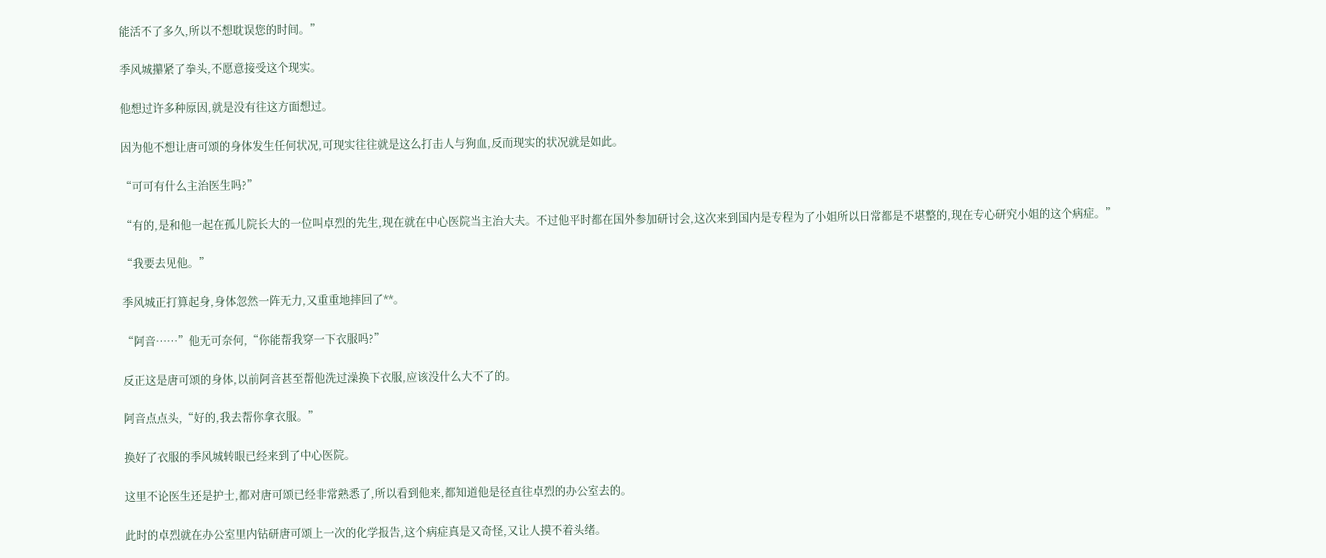能活不了多久,所以不想耽误您的时间。”

季风城攥紧了拳头,不愿意接受这个现实。

他想过许多种原因,就是没有往这方面想过。

因为他不想让唐可颂的身体发生任何状况,可现实往往就是这么打击人与狗血,反而现实的状况就是如此。

“可可有什么主治医生吗?”

“有的,是和他一起在孤儿院长大的一位叫卓烈的先生,现在就在中心医院当主治大夫。不过他平时都在国外参加研讨会,这次来到国内是专程为了小姐所以日常都是不堪整的,现在专心研究小姐的这个病症。”

“我要去见他。”

季风城正打算起身,身体忽然一阵无力,又重重地摔回了**。

“阿音……”他无可奈何,“你能帮我穿一下衣服吗?”

反正这是唐可颂的身体,以前阿音甚至帮他洗过澡换下衣服,应该没什么大不了的。

阿音点点头,“好的,我去帮你拿衣服。”

换好了衣服的季风城转眼已经来到了中心医院。

这里不论医生还是护士,都对唐可颂已经非常熟悉了,所以看到他来,都知道他是径直往卓烈的办公室去的。

此时的卓烈就在办公室里内钻研唐可颂上一次的化学报告,这个病症真是又奇怪,又让人摸不着头绪。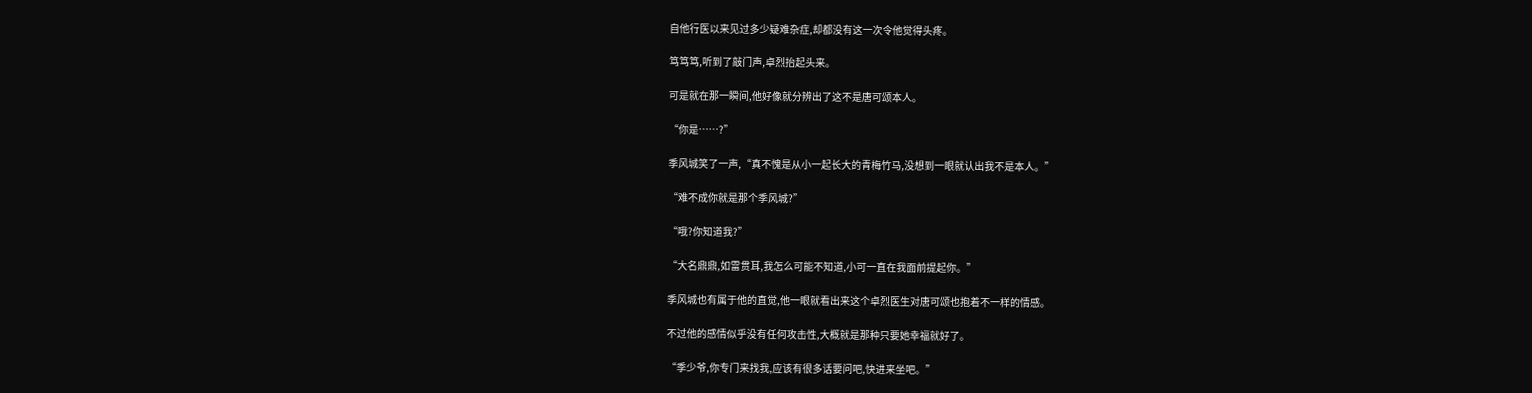自他行医以来见过多少疑难杂症,却都没有这一次令他觉得头疼。

笃笃笃,听到了敲门声,卓烈抬起头来。

可是就在那一瞬间,他好像就分辨出了这不是唐可颂本人。

“你是……?”

季风城笑了一声,“真不愧是从小一起长大的青梅竹马,没想到一眼就认出我不是本人。”

“难不成你就是那个季风城?”

“哦?你知道我?”

“大名鼎鼎,如雷贯耳,我怎么可能不知道,小可一直在我面前提起你。”

季风城也有属于他的直觉,他一眼就看出来这个卓烈医生对唐可颂也抱着不一样的情感。

不过他的感情似乎没有任何攻击性,大概就是那种只要她幸福就好了。

“季少爷,你专门来找我,应该有很多话要问吧,快进来坐吧。”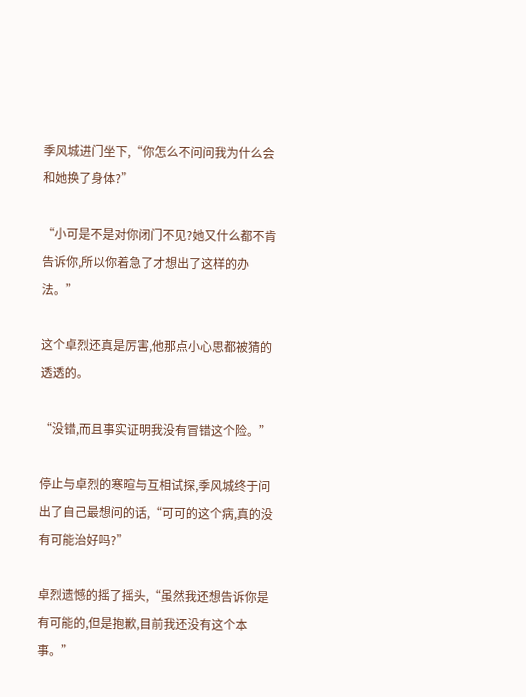季风城进门坐下,“你怎么不问问我为什么会和她换了身体?”

“小可是不是对你闭门不见?她又什么都不肯告诉你,所以你着急了才想出了这样的办法。”

这个卓烈还真是厉害,他那点小心思都被猜的透透的。

“没错,而且事实证明我没有冒错这个险。”

停止与卓烈的寒暄与互相试探,季风城终于问出了自己最想问的话,“可可的这个病,真的没有可能治好吗?”

卓烈遗憾的摇了摇头,“虽然我还想告诉你是有可能的,但是抱歉,目前我还没有这个本事。”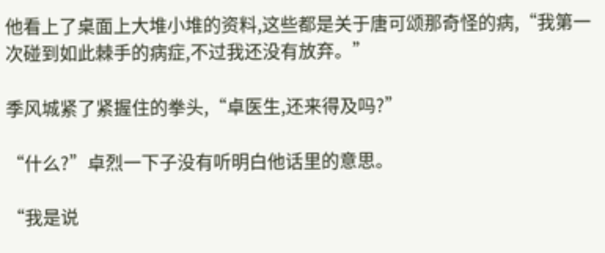他看上了桌面上大堆小堆的资料,这些都是关于唐可颂那奇怪的病,“我第一次碰到如此棘手的病症,不过我还没有放弃。”

季风城紧了紧握住的拳头,“卓医生,还来得及吗?”

“什么?”卓烈一下子没有听明白他话里的意思。

“我是说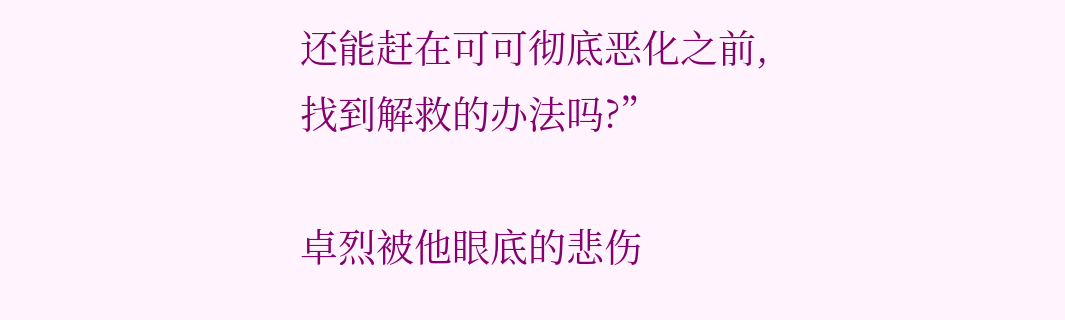还能赶在可可彻底恶化之前,找到解救的办法吗?”

卓烈被他眼底的悲伤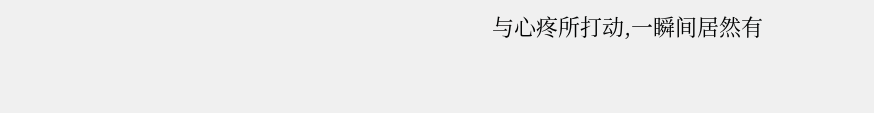与心疼所打动,一瞬间居然有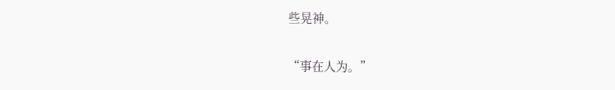些晃神。

“事在人为。”